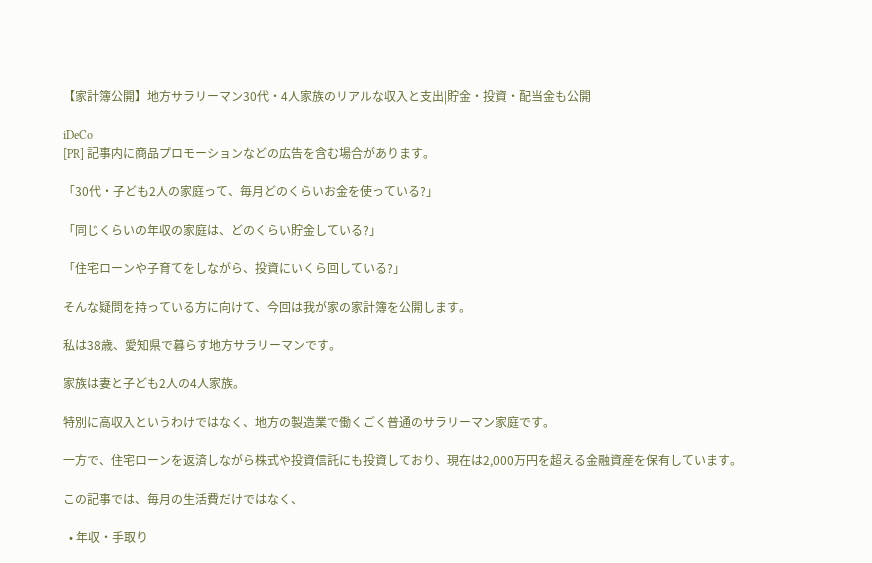【家計簿公開】地方サラリーマン30代・4人家族のリアルな収入と支出|貯金・投資・配当金も公開

iDeCo
[PR] 記事内に商品プロモーションなどの広告を含む場合があります。

「30代・子ども2人の家庭って、毎月どのくらいお金を使っている?」

「同じくらいの年収の家庭は、どのくらい貯金している?」

「住宅ローンや子育てをしながら、投資にいくら回している?」

そんな疑問を持っている方に向けて、今回は我が家の家計簿を公開します。

私は38歳、愛知県で暮らす地方サラリーマンです。

家族は妻と子ども2人の4人家族。

特別に高収入というわけではなく、地方の製造業で働くごく普通のサラリーマン家庭です。

一方で、住宅ローンを返済しながら株式や投資信託にも投資しており、現在は2,000万円を超える金融資産を保有しています。

この記事では、毎月の生活費だけではなく、

  • 年収・手取り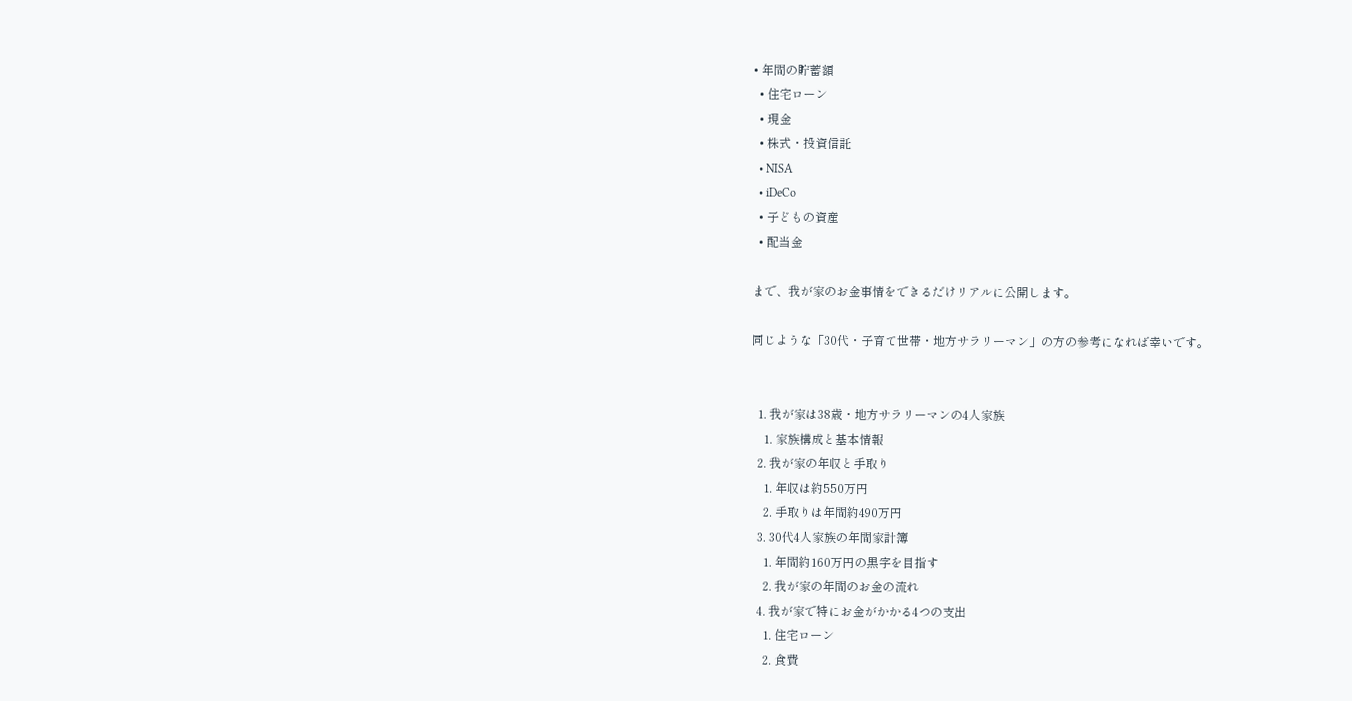• 年間の貯蓄額
  • 住宅ローン
  • 現金
  • 株式・投資信託
  • NISA
  • iDeCo
  • 子どもの資産
  • 配当金

まで、我が家のお金事情をできるだけリアルに公開します。

同じような「30代・子育て世帯・地方サラリーマン」の方の参考になれば幸いです。


  1. 我が家は38歳・地方サラリーマンの4人家族
    1. 家族構成と基本情報
  2. 我が家の年収と手取り
    1. 年収は約550万円
    2. 手取りは年間約490万円
  3. 30代4人家族の年間家計簿
    1. 年間約160万円の黒字を目指す
    2. 我が家の年間のお金の流れ
  4. 我が家で特にお金がかかる4つの支出
    1. 住宅ローン
    2. 食費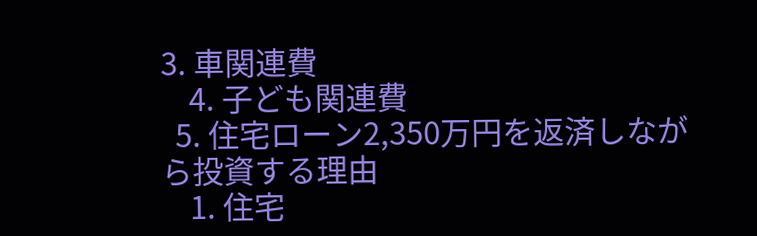3. 車関連費
    4. 子ども関連費
  5. 住宅ローン2,350万円を返済しながら投資する理由
    1. 住宅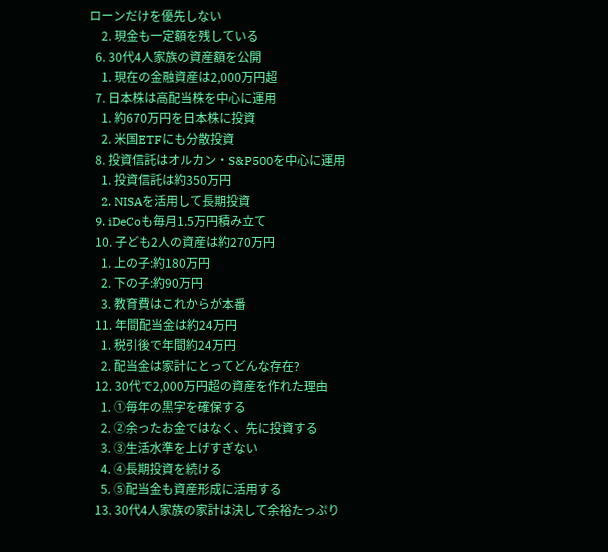ローンだけを優先しない
    2. 現金も一定額を残している
  6. 30代4人家族の資産額を公開
    1. 現在の金融資産は2,000万円超
  7. 日本株は高配当株を中心に運用
    1. 約670万円を日本株に投資
    2. 米国ETFにも分散投資
  8. 投資信託はオルカン・S&P500を中心に運用
    1. 投資信託は約350万円
    2. NISAを活用して長期投資
  9. iDeCoも毎月1.5万円積み立て
  10. 子ども2人の資産は約270万円
    1. 上の子:約180万円
    2. 下の子:約90万円
    3. 教育費はこれからが本番
  11. 年間配当金は約24万円
    1. 税引後で年間約24万円
    2. 配当金は家計にとってどんな存在?
  12. 30代で2,000万円超の資産を作れた理由
    1. ①毎年の黒字を確保する
    2. ②余ったお金ではなく、先に投資する
    3. ③生活水準を上げすぎない
    4. ④長期投資を続ける
    5. ⑤配当金も資産形成に活用する
  13. 30代4人家族の家計は決して余裕たっぷり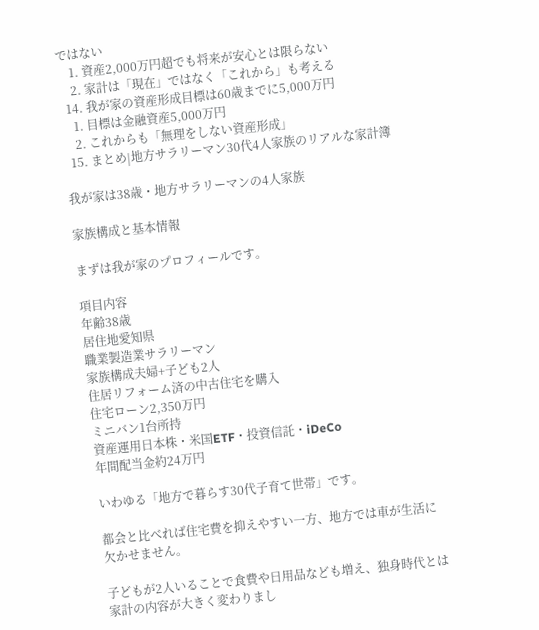ではない
    1. 資産2,000万円超でも将来が安心とは限らない
    2. 家計は「現在」ではなく「これから」も考える
  14. 我が家の資産形成目標は60歳までに5,000万円
    1. 目標は金融資産5,000万円
    2. これからも「無理をしない資産形成」
  15. まとめ|地方サラリーマン30代4人家族のリアルな家計簿

我が家は38歳・地方サラリーマンの4人家族

家族構成と基本情報

まずは我が家のプロフィールです。

項目内容
年齢38歳
居住地愛知県
職業製造業サラリーマン
家族構成夫婦+子ども2人
住居リフォーム済の中古住宅を購入
住宅ローン2,350万円
ミニバン1台所持
資産運用日本株・米国ETF・投資信託・iDeCo
年間配当金約24万円

いわゆる「地方で暮らす30代子育て世帯」です。

都会と比べれば住宅費を抑えやすい一方、地方では車が生活に欠かせません。

子どもが2人いることで食費や日用品なども増え、独身時代とは家計の内容が大きく変わりまし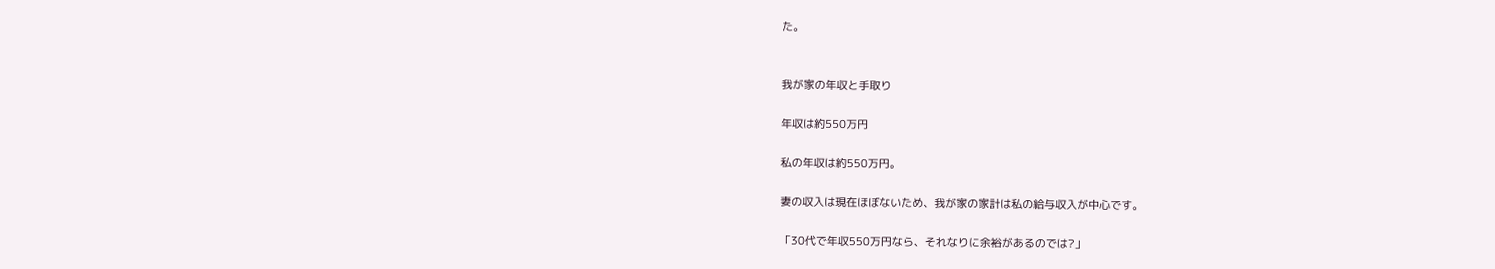た。


我が家の年収と手取り

年収は約550万円

私の年収は約550万円。

妻の収入は現在ほぼないため、我が家の家計は私の給与収入が中心です。

「30代で年収550万円なら、それなりに余裕があるのでは?」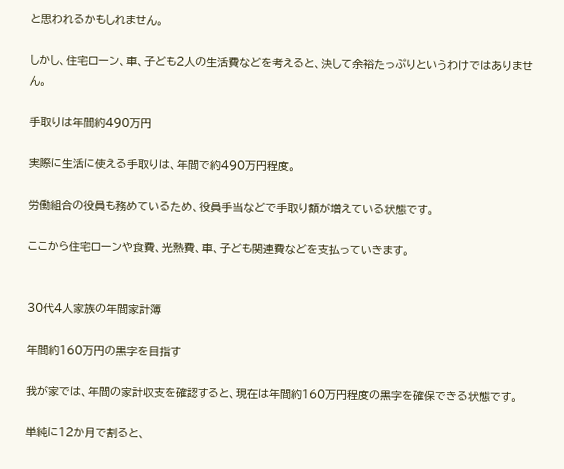と思われるかもしれません。

しかし、住宅ローン、車、子ども2人の生活費などを考えると、決して余裕たっぷりというわけではありません。

手取りは年間約490万円

実際に生活に使える手取りは、年間で約490万円程度。

労働組合の役員も務めているため、役員手当などで手取り額が増えている状態です。

ここから住宅ローンや食費、光熱費、車、子ども関連費などを支払っていきます。


30代4人家族の年間家計簿

年間約160万円の黒字を目指す

我が家では、年間の家計収支を確認すると、現在は年間約160万円程度の黒字を確保できる状態です。

単純に12か月で割ると、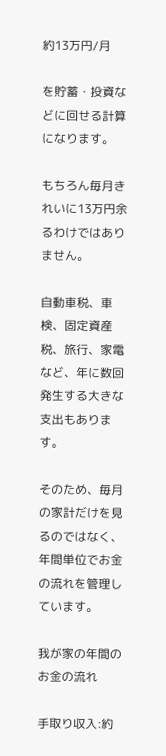約13万円/月

を貯蓄・投資などに回せる計算になります。

もちろん毎月きれいに13万円余るわけではありません。

自動車税、車検、固定資産税、旅行、家電など、年に数回発生する大きな支出もあります。

そのため、毎月の家計だけを見るのではなく、年間単位でお金の流れを管理しています。

我が家の年間のお金の流れ

手取り収入:約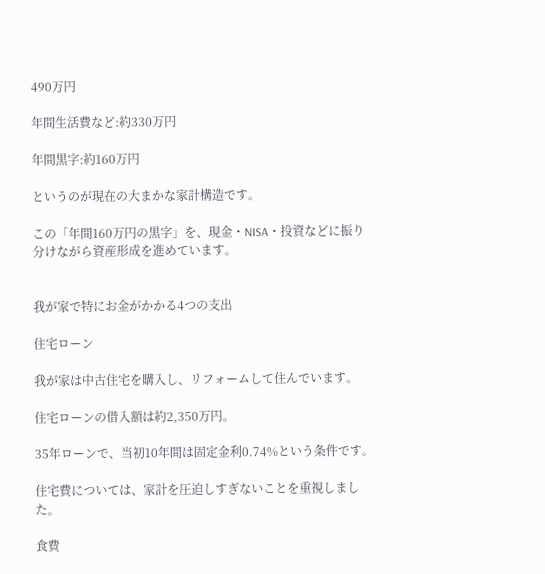490万円

年間生活費など:約330万円

年間黒字:約160万円

というのが現在の大まかな家計構造です。

この「年間160万円の黒字」を、現金・NISA・投資などに振り分けながら資産形成を進めています。


我が家で特にお金がかかる4つの支出

住宅ローン

我が家は中古住宅を購入し、リフォームして住んでいます。

住宅ローンの借入額は約2,350万円。

35年ローンで、当初10年間は固定金利0.74%という条件です。

住宅費については、家計を圧迫しすぎないことを重視しました。

食費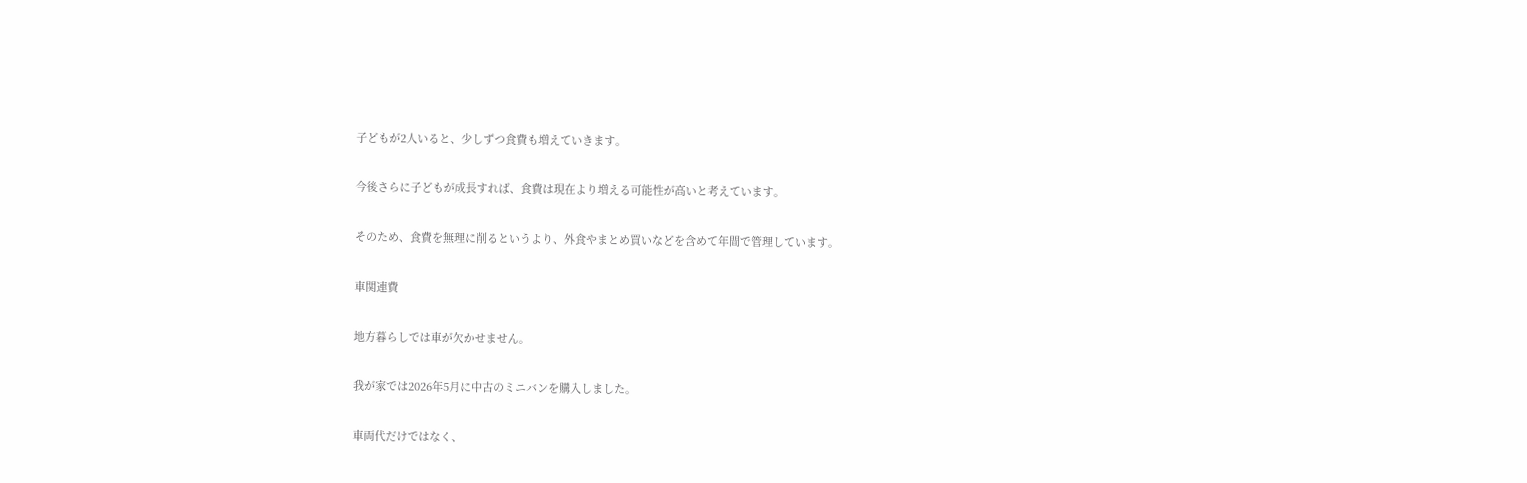子どもが2人いると、少しずつ食費も増えていきます。

今後さらに子どもが成長すれば、食費は現在より増える可能性が高いと考えています。

そのため、食費を無理に削るというより、外食やまとめ買いなどを含めて年間で管理しています。

車関連費

地方暮らしでは車が欠かせません。

我が家では2026年5月に中古のミニバンを購入しました。

車両代だけではなく、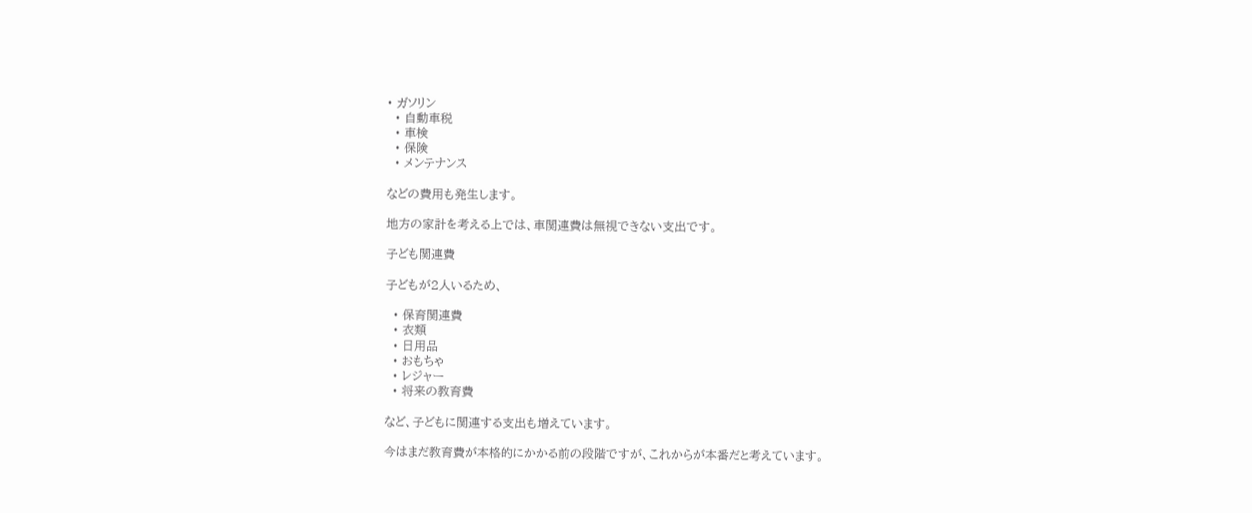• ガソリン
  • 自動車税
  • 車検
  • 保険
  • メンテナンス

などの費用も発生します。

地方の家計を考える上では、車関連費は無視できない支出です。

子ども関連費

子どもが2人いるため、

  • 保育関連費
  • 衣類
  • 日用品
  • おもちゃ
  • レジャー
  • 将来の教育費

など、子どもに関連する支出も増えています。

今はまだ教育費が本格的にかかる前の段階ですが、これからが本番だと考えています。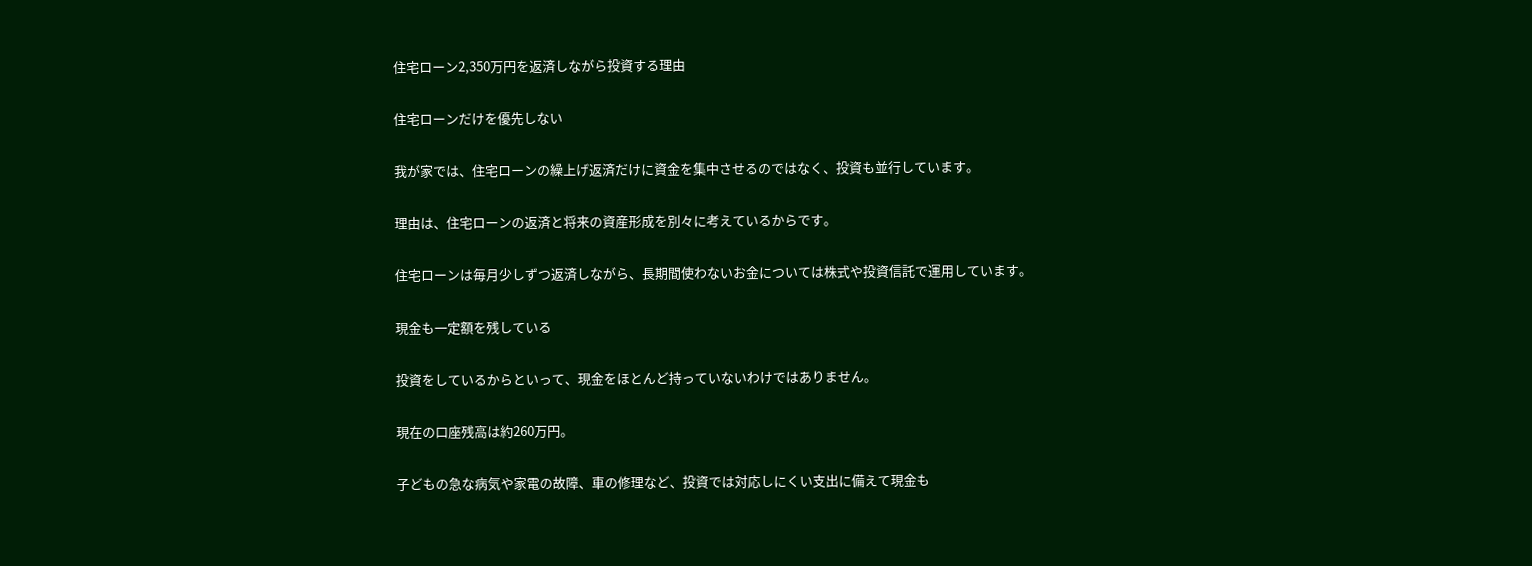住宅ローン2,350万円を返済しながら投資する理由

住宅ローンだけを優先しない

我が家では、住宅ローンの繰上げ返済だけに資金を集中させるのではなく、投資も並行しています。

理由は、住宅ローンの返済と将来の資産形成を別々に考えているからです。

住宅ローンは毎月少しずつ返済しながら、長期間使わないお金については株式や投資信託で運用しています。

現金も一定額を残している

投資をしているからといって、現金をほとんど持っていないわけではありません。

現在の口座残高は約260万円。

子どもの急な病気や家電の故障、車の修理など、投資では対応しにくい支出に備えて現金も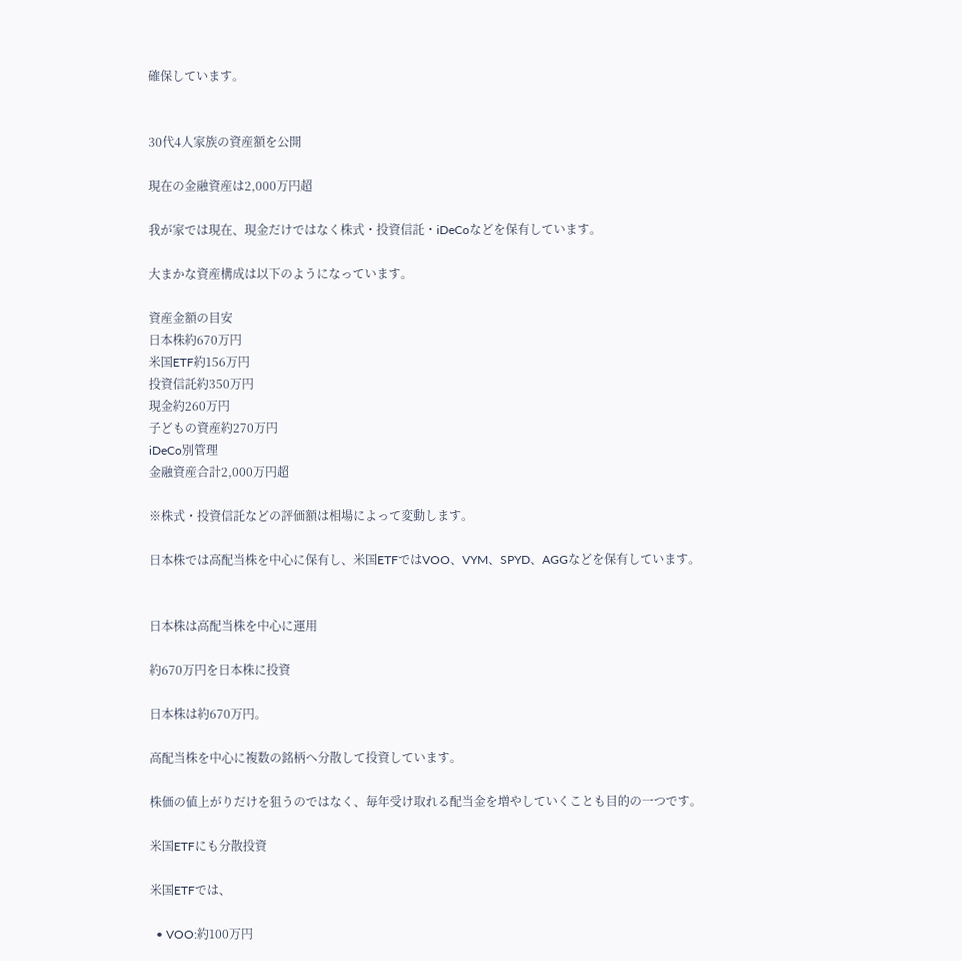確保しています。


30代4人家族の資産額を公開

現在の金融資産は2,000万円超

我が家では現在、現金だけではなく株式・投資信託・iDeCoなどを保有しています。

大まかな資産構成は以下のようになっています。

資産金額の目安
日本株約670万円
米国ETF約156万円
投資信託約350万円
現金約260万円
子どもの資産約270万円
iDeCo別管理
金融資産合計2,000万円超

※株式・投資信託などの評価額は相場によって変動します。

日本株では高配当株を中心に保有し、米国ETFではVOO、VYM、SPYD、AGGなどを保有しています。


日本株は高配当株を中心に運用

約670万円を日本株に投資

日本株は約670万円。

高配当株を中心に複数の銘柄へ分散して投資しています。

株価の値上がりだけを狙うのではなく、毎年受け取れる配当金を増やしていくことも目的の一つです。

米国ETFにも分散投資

米国ETFでは、

  • VOO:約100万円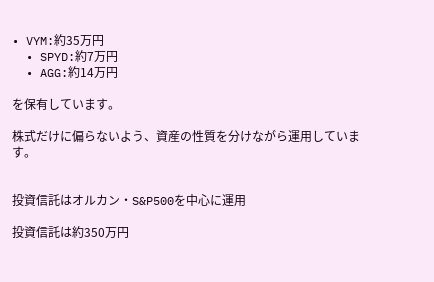• VYM:約35万円
  • SPYD:約7万円
  • AGG:約14万円

を保有しています。

株式だけに偏らないよう、資産の性質を分けながら運用しています。


投資信託はオルカン・S&P500を中心に運用

投資信託は約350万円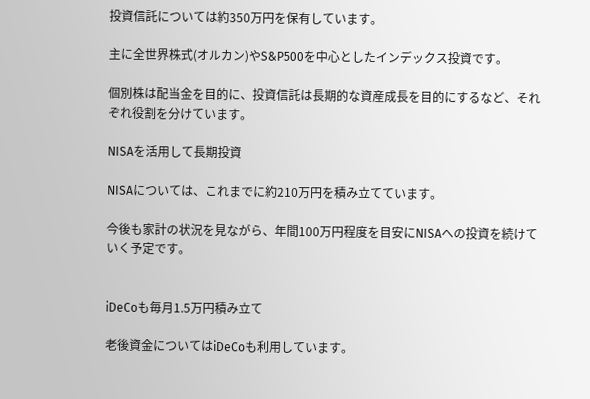投資信託については約350万円を保有しています。

主に全世界株式(オルカン)やS&P500を中心としたインデックス投資です。

個別株は配当金を目的に、投資信託は長期的な資産成長を目的にするなど、それぞれ役割を分けています。

NISAを活用して長期投資

NISAについては、これまでに約210万円を積み立てています。

今後も家計の状況を見ながら、年間100万円程度を目安にNISAへの投資を続けていく予定です。


iDeCoも毎月1.5万円積み立て

老後資金についてはiDeCoも利用しています。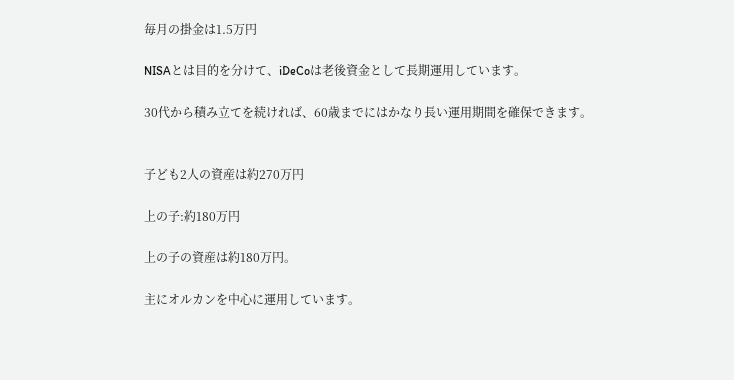毎月の掛金は1.5万円

NISAとは目的を分けて、iDeCoは老後資金として長期運用しています。

30代から積み立てを続ければ、60歳までにはかなり長い運用期間を確保できます。


子ども2人の資産は約270万円

上の子:約180万円

上の子の資産は約180万円。

主にオルカンを中心に運用しています。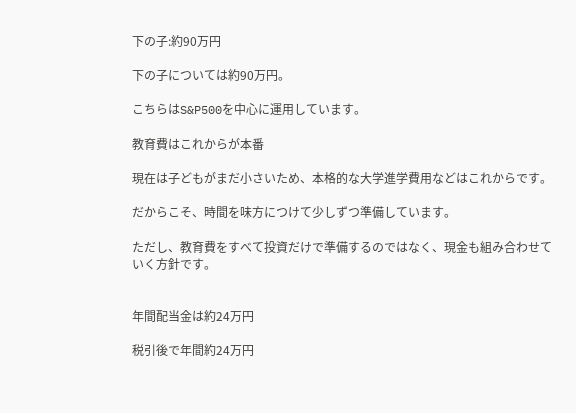下の子:約90万円

下の子については約90万円。

こちらはS&P500を中心に運用しています。

教育費はこれからが本番

現在は子どもがまだ小さいため、本格的な大学進学費用などはこれからです。

だからこそ、時間を味方につけて少しずつ準備しています。

ただし、教育費をすべて投資だけで準備するのではなく、現金も組み合わせていく方針です。


年間配当金は約24万円

税引後で年間約24万円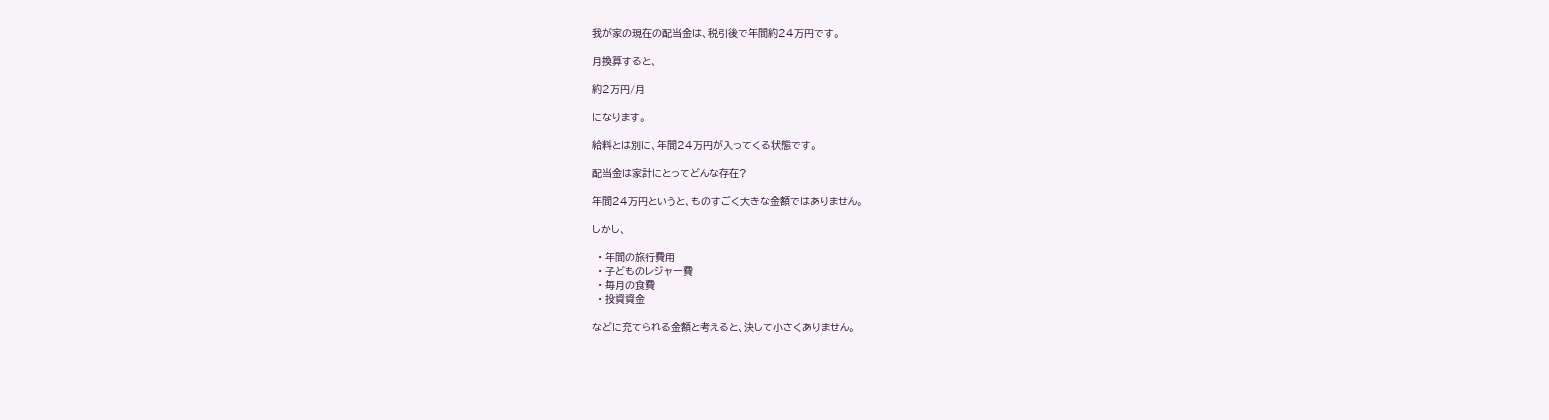我が家の現在の配当金は、税引後で年間約24万円です。

月換算すると、

約2万円/月

になります。

給料とは別に、年間24万円が入ってくる状態です。

配当金は家計にとってどんな存在?

年間24万円というと、ものすごく大きな金額ではありません。

しかし、

  • 年間の旅行費用
  • 子どものレジャー費
  • 毎月の食費
  • 投資資金

などに充てられる金額と考えると、決して小さくありません。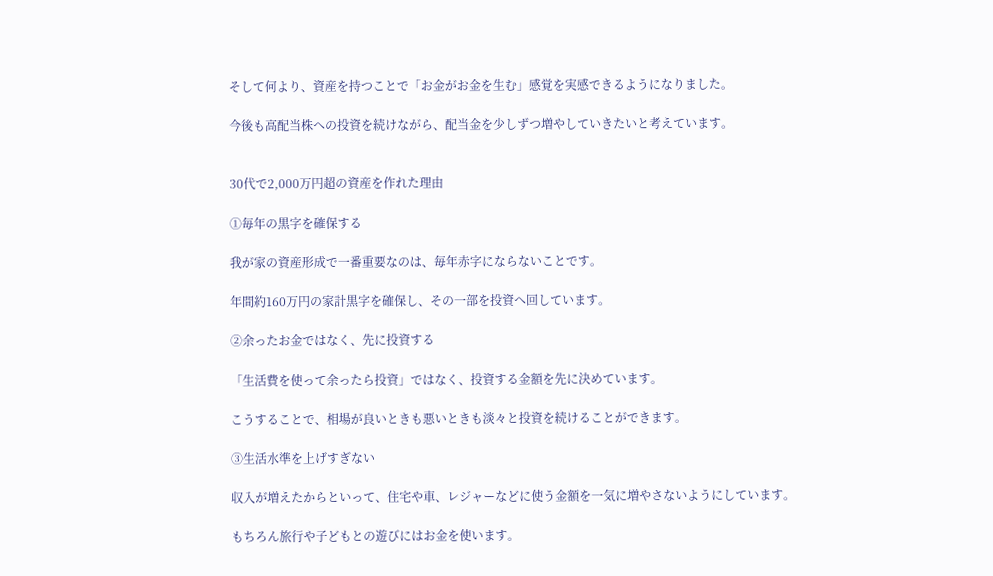そして何より、資産を持つことで「お金がお金を生む」感覚を実感できるようになりました。

今後も高配当株への投資を続けながら、配当金を少しずつ増やしていきたいと考えています。


30代で2,000万円超の資産を作れた理由

①毎年の黒字を確保する

我が家の資産形成で一番重要なのは、毎年赤字にならないことです。

年間約160万円の家計黒字を確保し、その一部を投資へ回しています。

②余ったお金ではなく、先に投資する

「生活費を使って余ったら投資」ではなく、投資する金額を先に決めています。

こうすることで、相場が良いときも悪いときも淡々と投資を続けることができます。

③生活水準を上げすぎない

収入が増えたからといって、住宅や車、レジャーなどに使う金額を一気に増やさないようにしています。

もちろん旅行や子どもとの遊びにはお金を使います。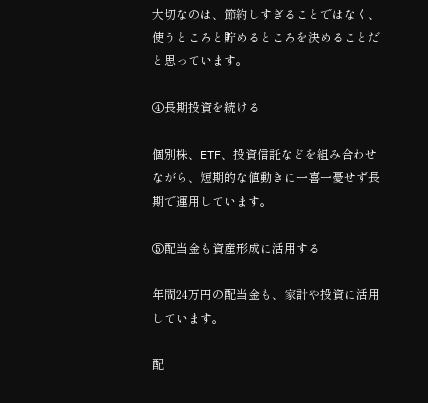大切なのは、節約しすぎることではなく、使うところと貯めるところを決めることだと思っています。

④長期投資を続ける

個別株、ETF、投資信託などを組み合わせながら、短期的な値動きに一喜一憂せず長期で運用しています。

⑤配当金も資産形成に活用する

年間24万円の配当金も、家計や投資に活用しています。

配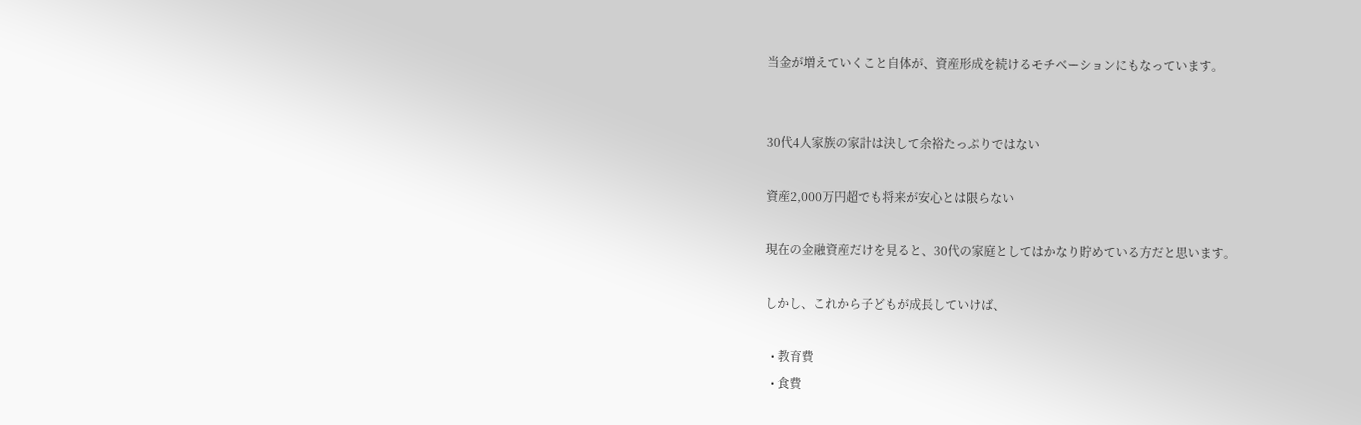当金が増えていくこと自体が、資産形成を続けるモチベーションにもなっています。


30代4人家族の家計は決して余裕たっぷりではない

資産2,000万円超でも将来が安心とは限らない

現在の金融資産だけを見ると、30代の家庭としてはかなり貯めている方だと思います。

しかし、これから子どもが成長していけば、

  • 教育費
  • 食費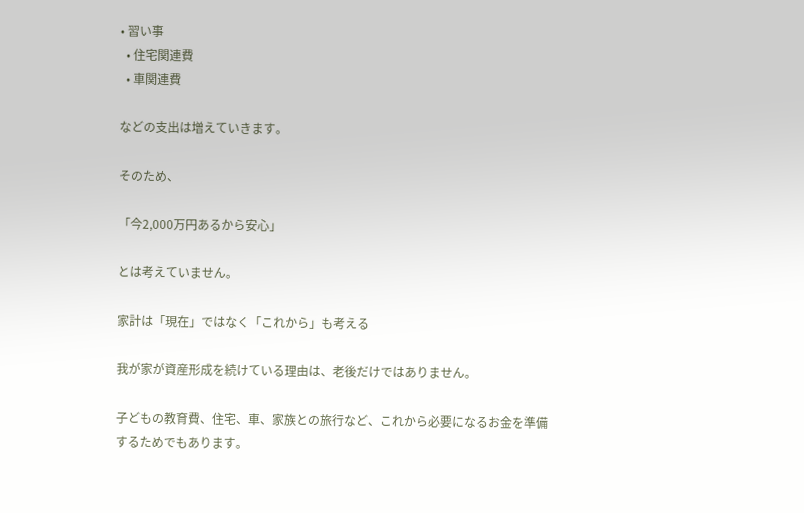• 習い事
  • 住宅関連費
  • 車関連費

などの支出は増えていきます。

そのため、

「今2,000万円あるから安心」

とは考えていません。

家計は「現在」ではなく「これから」も考える

我が家が資産形成を続けている理由は、老後だけではありません。

子どもの教育費、住宅、車、家族との旅行など、これから必要になるお金を準備するためでもあります。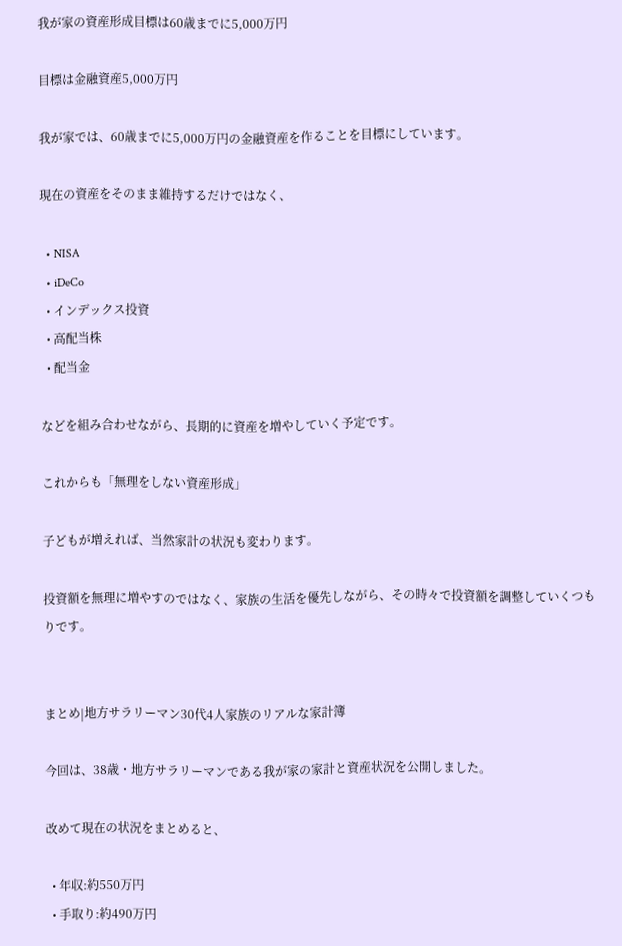我が家の資産形成目標は60歳までに5,000万円

目標は金融資産5,000万円

我が家では、60歳までに5,000万円の金融資産を作ることを目標にしています。

現在の資産をそのまま維持するだけではなく、

  • NISA
  • iDeCo
  • インデックス投資
  • 高配当株
  • 配当金

などを組み合わせながら、長期的に資産を増やしていく予定です。

これからも「無理をしない資産形成」

子どもが増えれば、当然家計の状況も変わります。

投資額を無理に増やすのではなく、家族の生活を優先しながら、その時々で投資額を調整していくつもりです。


まとめ|地方サラリーマン30代4人家族のリアルな家計簿

今回は、38歳・地方サラリーマンである我が家の家計と資産状況を公開しました。

改めて現在の状況をまとめると、

  • 年収:約550万円
  • 手取り:約490万円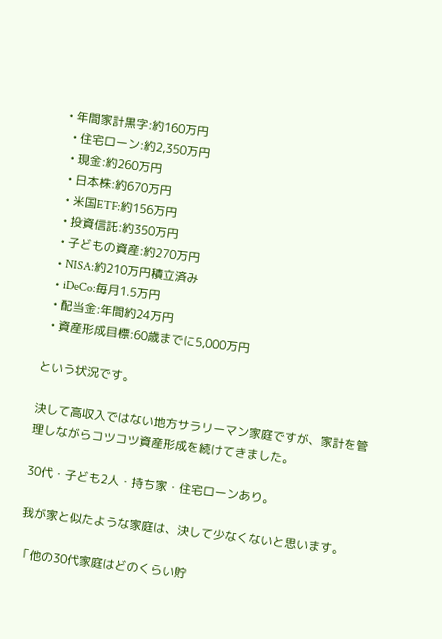• 年間家計黒字:約160万円
  • 住宅ローン:約2,350万円
  • 現金:約260万円
  • 日本株:約670万円
  • 米国ETF:約156万円
  • 投資信託:約350万円
  • 子どもの資産:約270万円
  • NISA:約210万円積立済み
  • iDeCo:毎月1.5万円
  • 配当金:年間約24万円
  • 資産形成目標:60歳までに5,000万円

という状況です。

決して高収入ではない地方サラリーマン家庭ですが、家計を管理しながらコツコツ資産形成を続けてきました。

30代・子ども2人・持ち家・住宅ローンあり。

我が家と似たような家庭は、決して少なくないと思います。

「他の30代家庭はどのくらい貯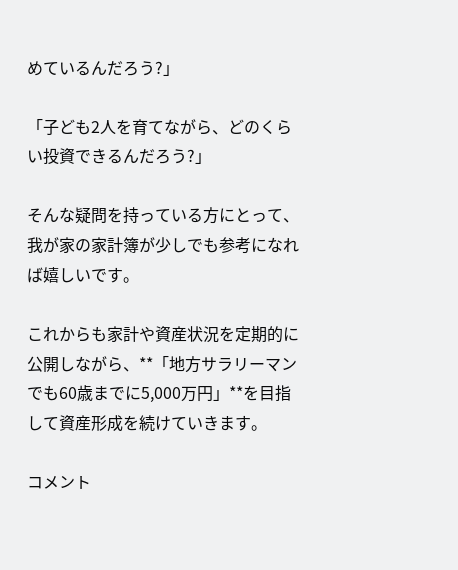めているんだろう?」

「子ども2人を育てながら、どのくらい投資できるんだろう?」

そんな疑問を持っている方にとって、我が家の家計簿が少しでも参考になれば嬉しいです。

これからも家計や資産状況を定期的に公開しながら、**「地方サラリーマンでも60歳までに5,000万円」**を目指して資産形成を続けていきます。

コメント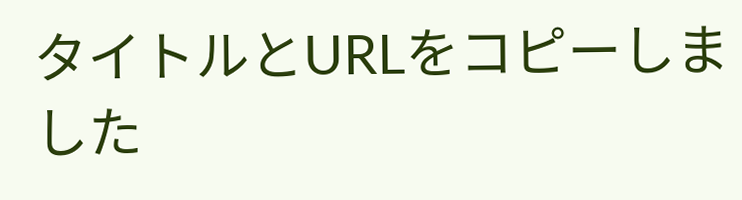タイトルとURLをコピーしました